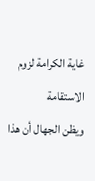غاية الكرامة لزوم الاستقامة
ويظن الجهال أن هذا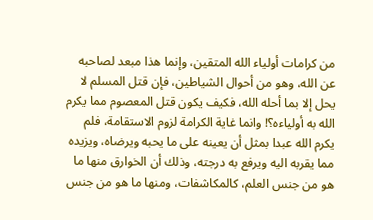من كرامات أولياء الله المتقين، وإنما هذا مبعد لصاحبه عن الله، وهو من أحوال الشياطين، فإن قتل المسلم لا يحل إلا بما أحله الله، فكيف يكون قتل المعصوم مما يكرم الله به أولياءه؟! وانما غاية الكرامة لزوم الاستقامة، فلم يكرم الله عبدا بمثل أن يعينه على ما يحبه ويرضاه، ويزيده مما يقربه اليه ويرفع به درجته، وذلك أن الخوارق منها ما هو من جنس العلم، كالمكاشفات، ومنها ما هو من جنس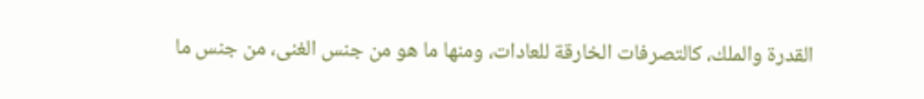القدرة والملك، كالتصرفات الخارقة للعادات، ومنها ما هو من جنس الغنى، من جنس ما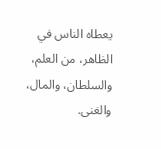يعطاه الناس في الظاهر، من العلم، والسلطان، والمال، والغنى.